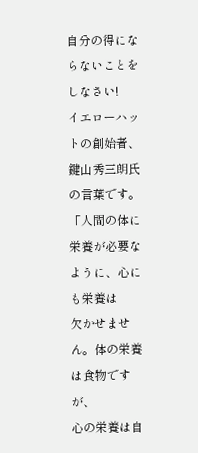自分の得にならないことをしなさい!
イエローハットの創始者、鍵山秀三朗氏の言葉です。
「人間の体に栄養が必要なように、心にも栄養は
欠かせません。体の栄養は食物ですが、
心の栄養は自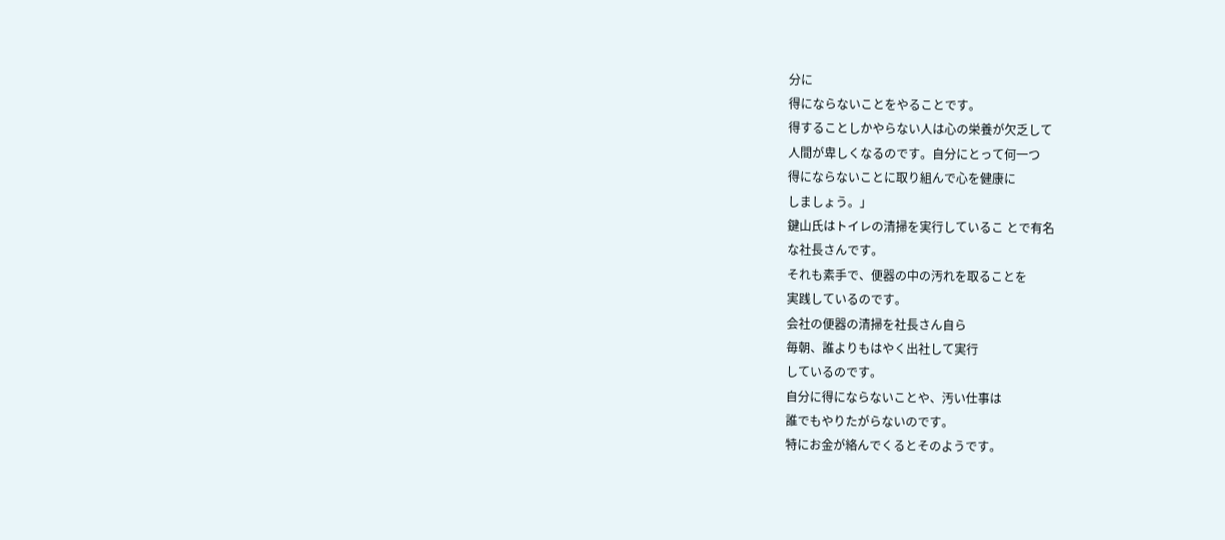分に
得にならないことをやることです。
得することしかやらない人は心の栄養が欠乏して
人間が卑しくなるのです。自分にとって何一つ
得にならないことに取り組んで心を健康に
しましょう。」
鍵山氏はトイレの清掃を実行しているこ とで有名
な社長さんです。
それも素手で、便器の中の汚れを取ることを
実践しているのです。
会社の便器の清掃を社長さん自ら
毎朝、誰よりもはやく出社して実行
しているのです。
自分に得にならないことや、汚い仕事は
誰でもやりたがらないのです。
特にお金が絡んでくるとそのようです。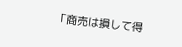「商売は損して得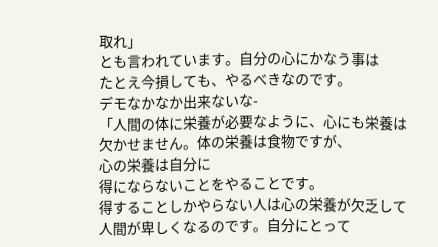取れ」
とも言われています。自分の心にかなう事は
たとえ今損しても、やるべきなのです。
デモなかなか出来ないな-
「人間の体に栄養が必要なように、心にも栄養は
欠かせません。体の栄養は食物ですが、
心の栄養は自分に
得にならないことをやることです。
得することしかやらない人は心の栄養が欠乏して
人間が卑しくなるのです。自分にとって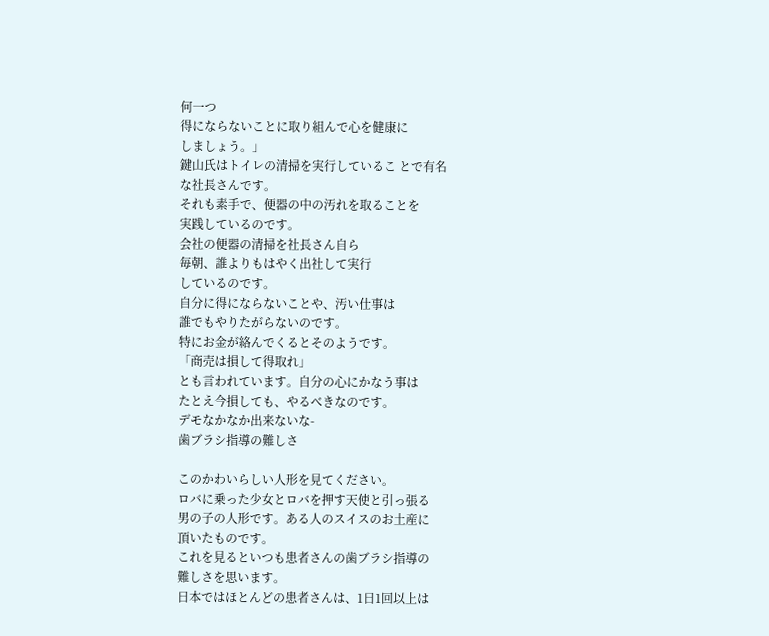何一つ
得にならないことに取り組んで心を健康に
しましょう。」
鍵山氏はトイレの清掃を実行しているこ とで有名
な社長さんです。
それも素手で、便器の中の汚れを取ることを
実践しているのです。
会社の便器の清掃を社長さん自ら
毎朝、誰よりもはやく出社して実行
しているのです。
自分に得にならないことや、汚い仕事は
誰でもやりたがらないのです。
特にお金が絡んでくるとそのようです。
「商売は損して得取れ」
とも言われています。自分の心にかなう事は
たとえ今損しても、やるべきなのです。
デモなかなか出来ないな-
歯ブラシ指導の難しさ

このかわいらしい人形を見てください。
ロバに乗った少女とロバを押す天使と引っ張る
男の子の人形です。ある人のスイスのお土産に
頂いたものです。
これを見るといつも患者さんの歯ブラシ指導の
難しさを思います。
日本ではほとんどの患者さんは、1日1回以上は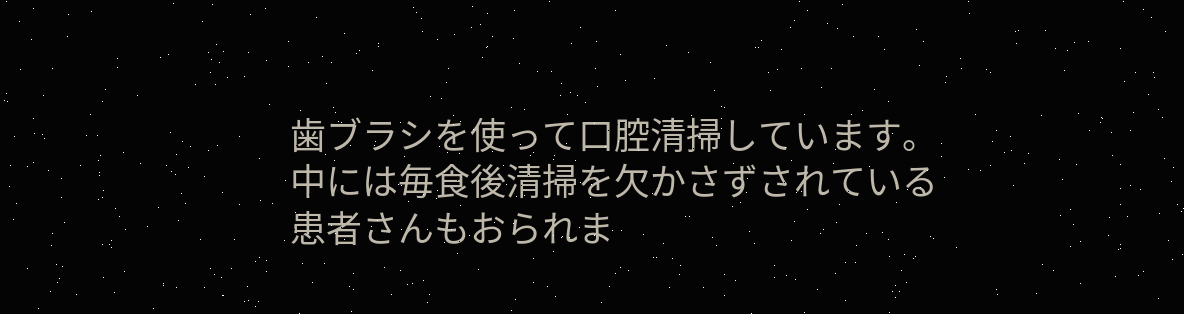歯ブラシを使って口腔清掃しています。
中には毎食後清掃を欠かさずされている
患者さんもおられま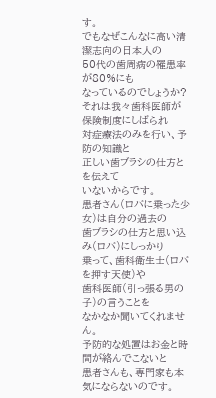す。
でもなぜこんなに高い清潔志向の日本人の
50代の歯周病の罹患率が80%にも
なっているのでしょうか?
それは我々歯科医師が保険制度にしばられ
対症療法のみを行い、予防の知識と
正しい歯ブラシの仕方とを伝えて
いないからです。
患者さん(ロバに乗った少女)は自分の過去の
歯ブラシの仕方と思い込み(ロバ)にしっかり
乗って、歯科衛生士(ロバを押す天使)や
歯科医師(引っ張る男の子)の言うことを
なかなか聞いてくれません。
予防的な処置はお金と時間が絡んでこないと
患者さんも、専門家も本気にならないのです。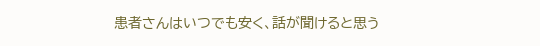患者さんはいつでも安く、話が聞けると思う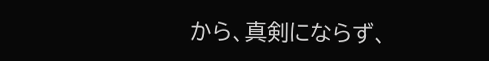から、真剣にならず、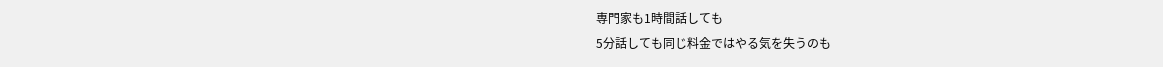専門家も1時間話しても
5分話しても同じ料金ではやる気を失うのも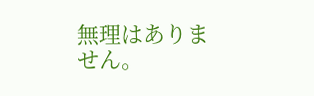無理はありません。